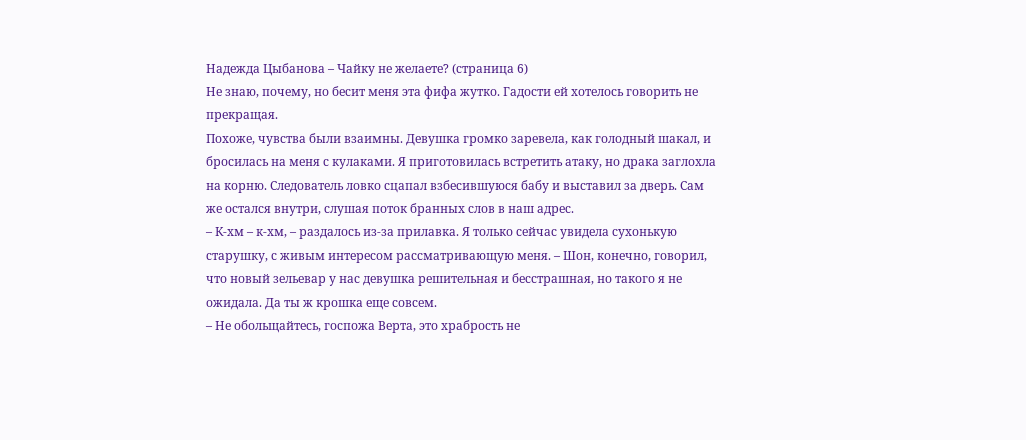Надежда Цыбанова – Чайку не желаете? (страница 6)
Не знаю, почему, но бесит меня эта фифа жутко. Гадости ей хотелось говорить не прекращая.
Похоже, чувства были взаимны. Девушка громко заревела, как голодный шакал, и бросилась на меня с кулаками. Я приготовилась встретить атаку, но драка заглохла на корню. Следователь ловко сцапал взбесившуюся бабу и выставил за дверь. Сам же остался внутри, слушая поток бранных слов в наш адрес.
– К-хм – к-хм, – раздалось из-за прилавка. Я только сейчас увидела сухонькую старушку, с живым интересом рассматривающую меня. – Шон, конечно, говорил, что новый зельевар у нас девушка решительная и бесстрашная, но такого я не ожидала. Да ты ж крошка еще совсем.
– Не обольщайтесь, госпожа Верта, это храбрость не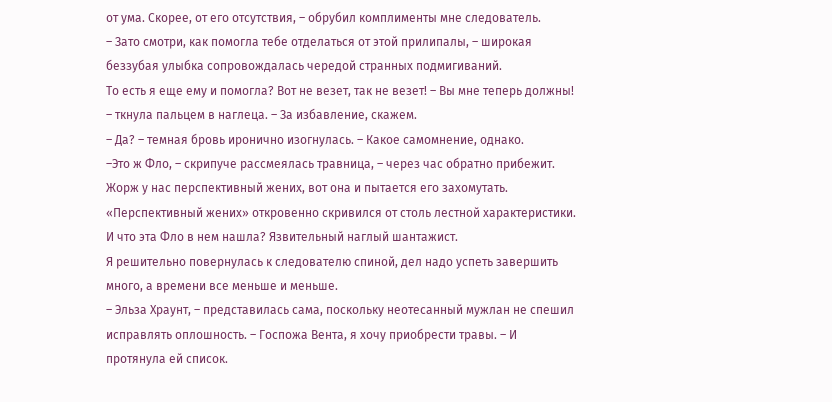от ума. Скорее, от его отсутствия, – обрубил комплименты мне следователь.
– Зато смотри, как помогла тебе отделаться от этой прилипалы, – широкая беззубая улыбка сопровождалась чередой странных подмигиваний.
То есть я еще ему и помогла? Вот не везет, так не везет! – Вы мне теперь должны! – ткнула пальцем в наглеца. – За избавление, скажем.
– Да? – темная бровь иронично изогнулась. – Какое самомнение, однако.
–Это ж Фло, – скрипуче рассмеялась травница, – через час обратно прибежит. Жорж у нас перспективный жених, вот она и пытается его захомутать.
«Перспективный жених» откровенно скривился от столь лестной характеристики. И что эта Фло в нем нашла? Язвительный наглый шантажист.
Я решительно повернулась к следователю спиной, дел надо успеть завершить много, а времени все меньше и меньше.
– Эльза Храунт, – представилась сама, поскольку неотесанный мужлан не спешил исправлять оплошность. – Госпожа Вента, я хочу приобрести травы. – И протянула ей список.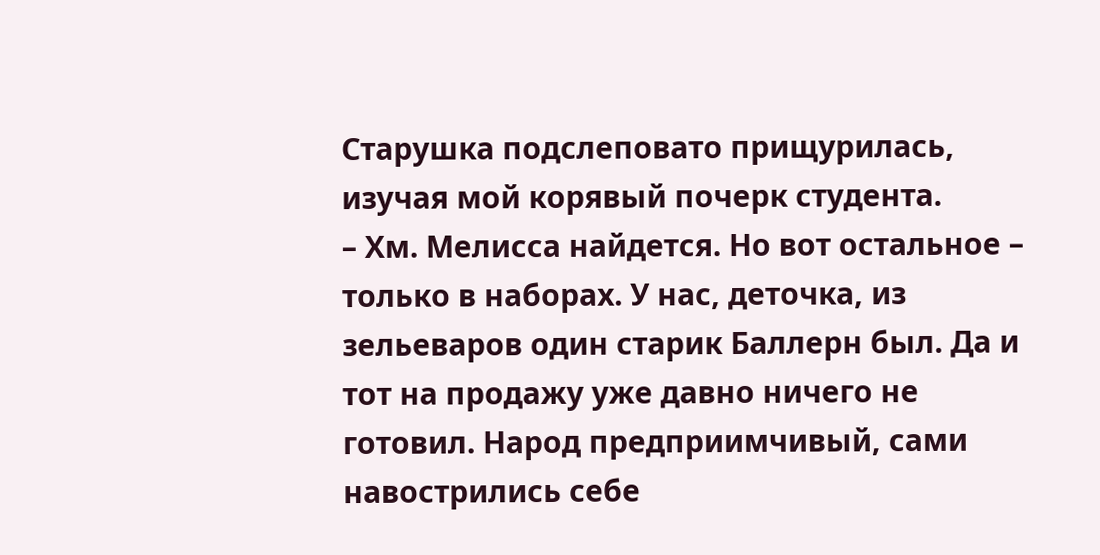Старушка подслеповато прищурилась, изучая мой корявый почерк студента.
– Хм. Мелисса найдется. Но вот остальное – только в наборах. У нас, деточка, из зельеваров один старик Баллерн был. Да и тот на продажу уже давно ничего не готовил. Народ предприимчивый, сами навострились себе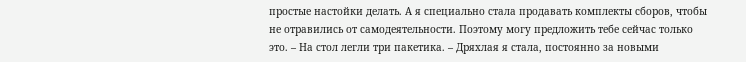простые настойки делать. А я специально стала продавать комплекты сборов, чтобы не отравились от самодеятельности. Поэтому могу предложить тебе сейчас только это. – На стол легли три пакетика. – Дряхлая я стала, постоянно за новыми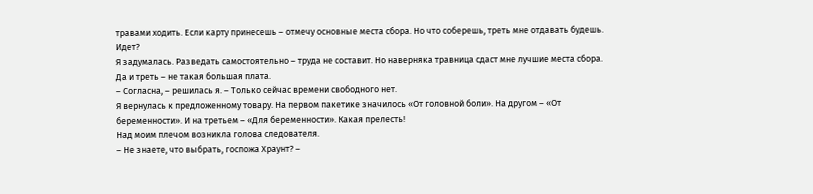травами ходить. Если карту принесешь – отмечу основные места сбора. Но что соберешь, треть мне отдавать будешь. Идет?
Я задумалась. Разведать самостоятельно – труда не составит. Но наверняка травница сдаст мне лучшие места сбора. Да и треть – не такая большая плата.
– Согласна, – решилась я. – Только сейчас времени свободного нет.
Я вернулась к предложенному товару. На первом пакетике значилось «От головной боли». На другом – «От беременности». И на третьем – «Для беременности». Какая прелесть!
Над моим плечом возникла голова следователя.
– Не знаете, что выбрать, госпожа Храунт? –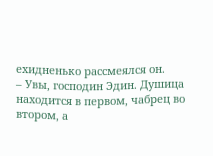ехидненько рассмеялся он.
– Увы, господин Эдин. Душица находится в первом, чабрец во втором, а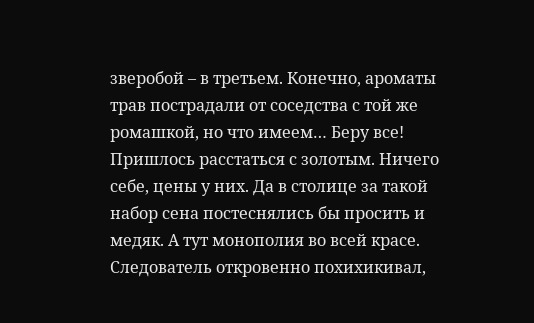зверобой – в третьем. Конечно, ароматы трав пострадали от соседства с той же ромашкой, но что имеем… Беру все!
Пришлось расстаться с золотым. Ничего себе, цены у них. Да в столице за такой набор сена постеснялись бы просить и медяк. А тут монополия во всей красе. Следователь откровенно похихикивал,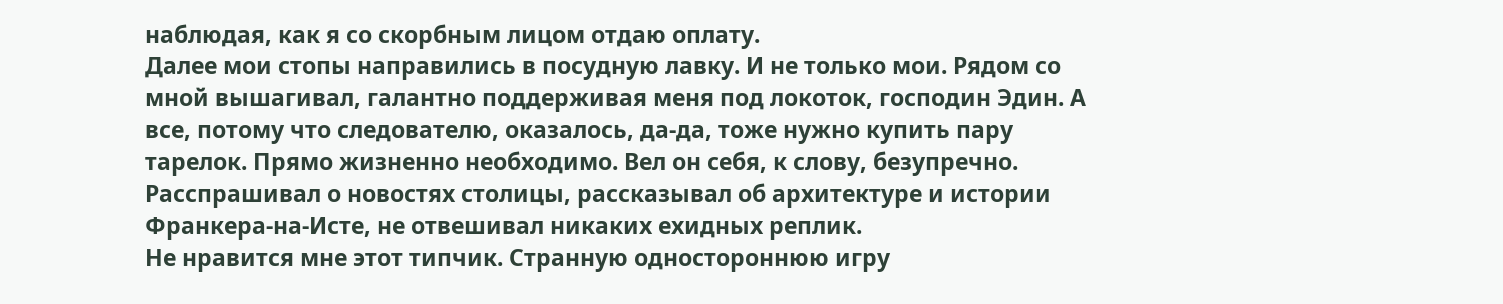наблюдая, как я со скорбным лицом отдаю оплату.
Далее мои стопы направились в посудную лавку. И не только мои. Рядом со мной вышагивал, галантно поддерживая меня под локоток, господин Эдин. А все, потому что следователю, оказалось, да-да, тоже нужно купить пару тарелок. Прямо жизненно необходимо. Вел он себя, к слову, безупречно. Расспрашивал о новостях столицы, рассказывал об архитектуре и истории Франкера-на-Исте, не отвешивал никаких ехидных реплик.
Не нравится мне этот типчик. Странную одностороннюю игру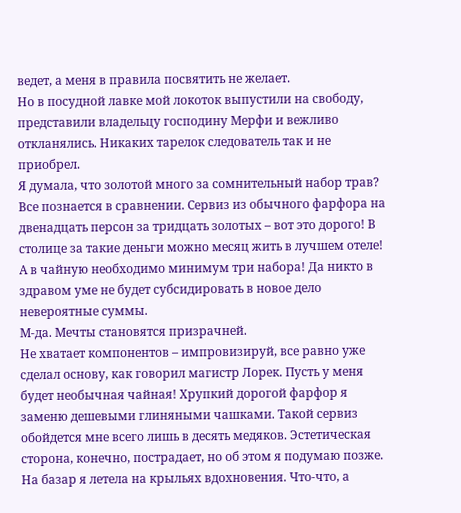ведет, а меня в правила посвятить не желает.
Но в посудной лавке мой локоток выпустили на свободу, представили владельцу господину Мерфи и вежливо откланялись. Никаких тарелок следователь так и не приобрел.
Я думала, что золотой много за сомнительный набор трав? Все познается в сравнении. Сервиз из обычного фарфора на двенадцать персон за тридцать золотых – вот это дорого! В столице за такие деньги можно месяц жить в лучшем отеле! А в чайную необходимо минимум три набора! Да никто в здравом уме не будет субсидировать в новое дело невероятные суммы.
М-да. Мечты становятся призрачней.
Не хватает компонентов – импровизируй, все равно уже сделал основу, как говорил магистр Лорек. Пусть у меня будет необычная чайная! Хрупкий дорогой фарфор я заменю дешевыми глиняными чашками. Такой сервиз обойдется мне всего лишь в десять медяков. Эстетическая сторона, конечно, пострадает, но об этом я подумаю позже.
На базар я летела на крыльях вдохновения. Что-что, а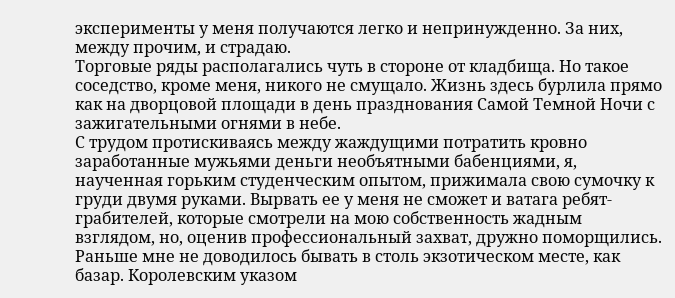эксперименты у меня получаются легко и непринужденно. За них, между прочим, и страдаю.
Торговые ряды располагались чуть в стороне от кладбища. Но такое соседство, кроме меня, никого не смущало. Жизнь здесь бурлила прямо как на дворцовой площади в день празднования Самой Темной Ночи с зажигательными огнями в небе.
С трудом протискиваясь между жаждущими потратить кровно заработанные мужьями деньги необъятными бабенциями, я, наученная горьким студенческим опытом, прижимала свою сумочку к груди двумя руками. Вырвать ее у меня не сможет и ватага ребят-грабителей, которые смотрели на мою собственность жадным взглядом, но, оценив профессиональный захват, дружно поморщились.
Раньше мне не доводилось бывать в столь экзотическом месте, как базар. Королевским указом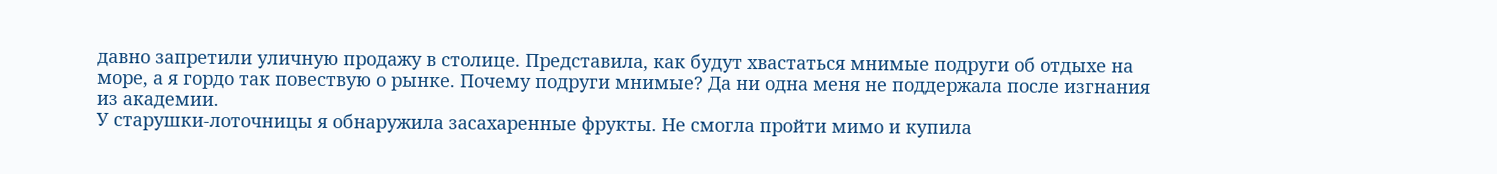давно запретили уличную продажу в столице. Представила, как будут хвастаться мнимые подруги об отдыхе на море, а я гордо так повествую о рынке. Почему подруги мнимые? Да ни одна меня не поддержала после изгнания из академии.
У старушки-лоточницы я обнаружила засахаренные фрукты. Не смогла пройти мимо и купила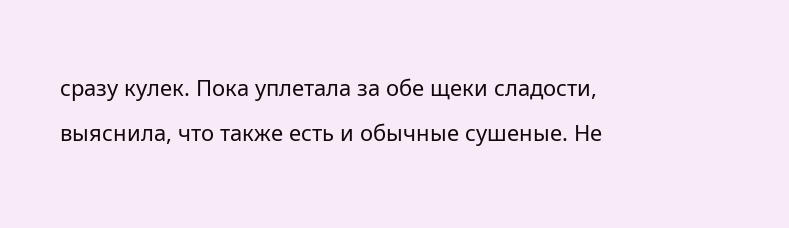сразу кулек. Пока уплетала за обе щеки сладости, выяснила, что также есть и обычные сушеные. Не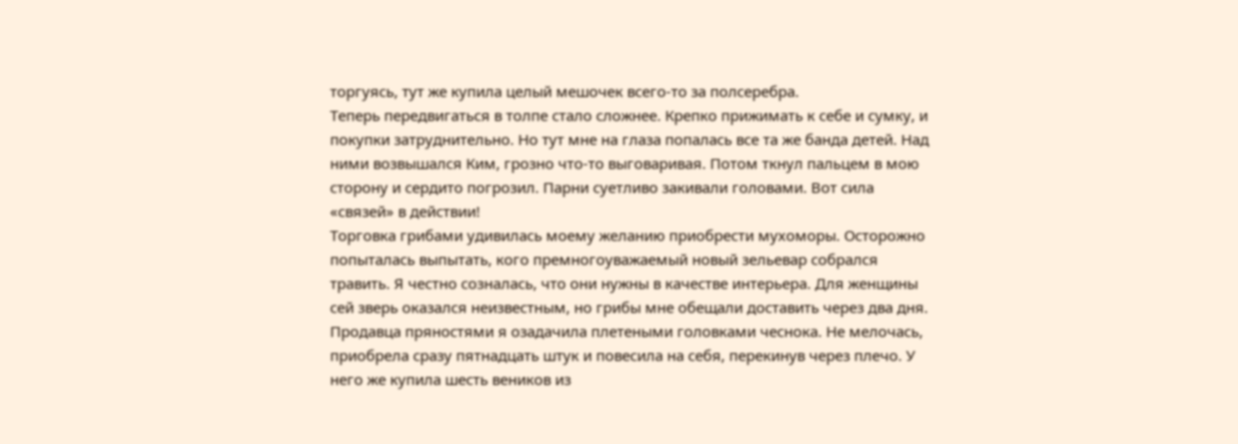торгуясь, тут же купила целый мешочек всего-то за полсеребра.
Теперь передвигаться в толпе стало сложнее. Крепко прижимать к себе и сумку, и покупки затруднительно. Но тут мне на глаза попалась все та же банда детей. Над ними возвышался Ким, грозно что-то выговаривая. Потом ткнул пальцем в мою сторону и сердито погрозил. Парни суетливо закивали головами. Вот сила «связей» в действии!
Торговка грибами удивилась моему желанию приобрести мухоморы. Осторожно попыталась выпытать, кого премногоуважаемый новый зельевар собрался травить. Я честно созналась, что они нужны в качестве интерьера. Для женщины сей зверь оказался неизвестным, но грибы мне обещали доставить через два дня.
Продавца пряностями я озадачила плетеными головками чеснока. Не мелочась, приобрела сразу пятнадцать штук и повесила на себя, перекинув через плечо. У него же купила шесть веников из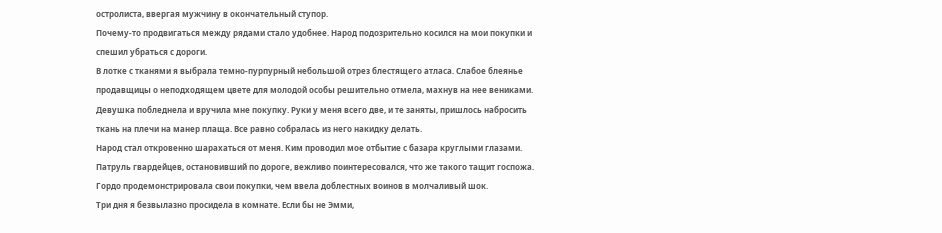остролиста, ввергая мужчину в окончательный ступор.
Почему-то продвигаться между рядами стало удобнее. Народ подозрительно косился на мои покупки и спешил убраться с дороги.
В лотке с тканями я выбрала темно-пурпурный небольшой отрез блестящего атласа. Слабое блеянье продавщицы о неподходящем цвете для молодой особы решительно отмела, махнув на нее вениками. Девушка побледнела и вручила мне покупку. Руки у меня всего две, и те заняты, пришлось набросить ткань на плечи на манер плаща. Все равно собралась из него накидку делать.
Народ стал откровенно шарахаться от меня. Ким проводил мое отбытие с базара круглыми глазами. Патруль гвардейцев, остановивший по дороге, вежливо поинтересовался, что же такого тащит госпожа. Гордо продемонстрировала свои покупки, чем ввела доблестных воинов в молчаливый шок.
Три дня я безвылазно просидела в комнате. Если бы не Эмми,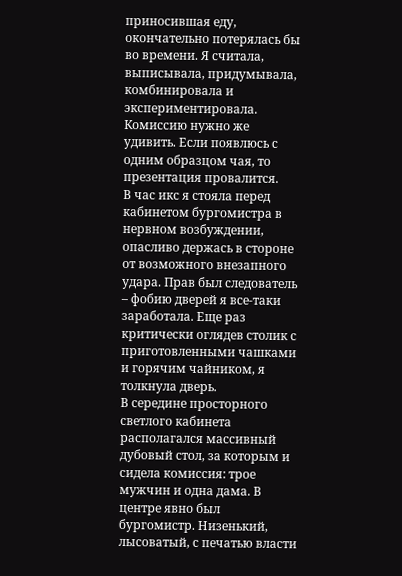приносившая еду, окончательно потерялась бы во времени. Я считала, выписывала, придумывала, комбинировала и экспериментировала. Комиссию нужно же удивить. Если появлюсь с одним образцом чая, то презентация провалится.
В час икс я стояла перед кабинетом бургомистра в нервном возбуждении, опасливо держась в стороне от возможного внезапного удара. Прав был следователь – фобию дверей я все-таки заработала. Еще раз критически оглядев столик с приготовленными чашками и горячим чайником, я толкнула дверь.
В середине просторного светлого кабинета располагался массивный дубовый стол, за которым и сидела комиссия: трое мужчин и одна дама. В центре явно был бургомистр. Низенький, лысоватый, с печатью власти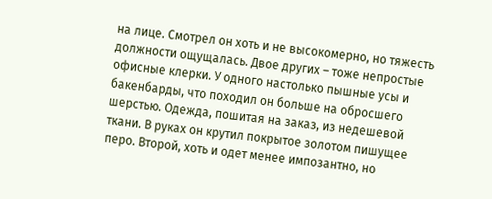на лице. Смотрел он хоть и не высокомерно, но тяжесть должности ощущалась. Двое других – тоже непростые офисные клерки. У одного настолько пышные усы и бакенбарды, что походил он больше на обросшего шерстью. Одежда, пошитая на заказ, из недешевой ткани. В руках он крутил покрытое золотом пишущее перо. Второй, хоть и одет менее импозантно, но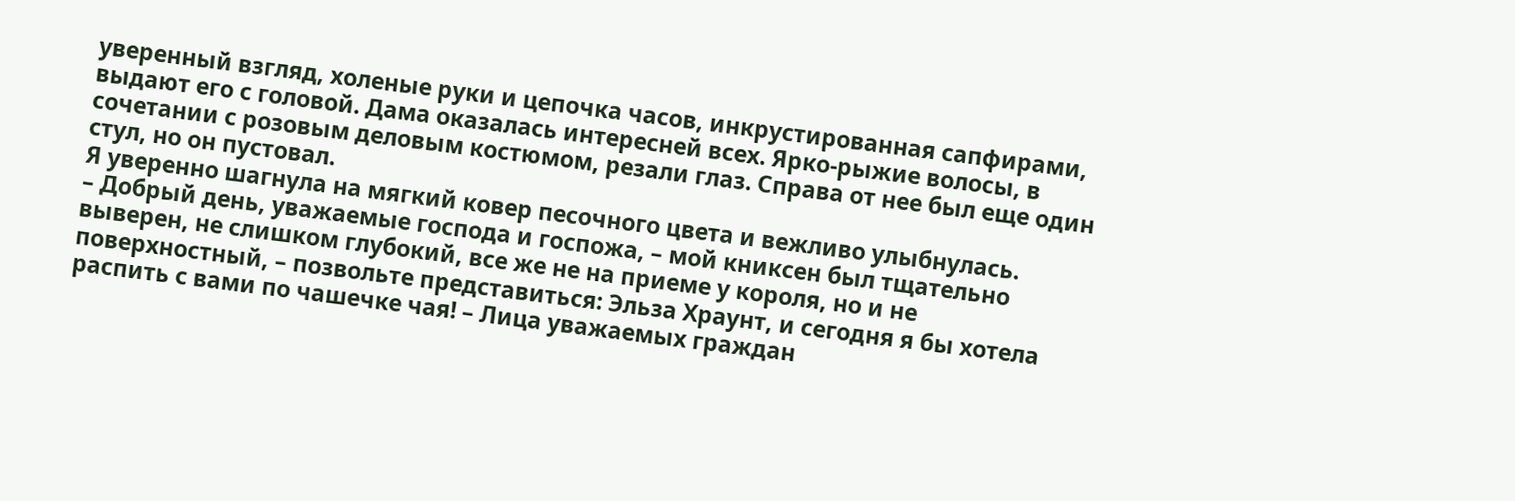уверенный взгляд, холеные руки и цепочка часов, инкрустированная сапфирами, выдают его с головой. Дама оказалась интересней всех. Ярко-рыжие волосы, в сочетании с розовым деловым костюмом, резали глаз. Справа от нее был еще один стул, но он пустовал.
Я уверенно шагнула на мягкий ковер песочного цвета и вежливо улыбнулась.
– Добрый день, уважаемые господа и госпожа, – мой книксен был тщательно выверен, не слишком глубокий, все же не на приеме у короля, но и не поверхностный, – позвольте представиться: Эльза Храунт, и сегодня я бы хотела распить с вами по чашечке чая! – Лица уважаемых граждан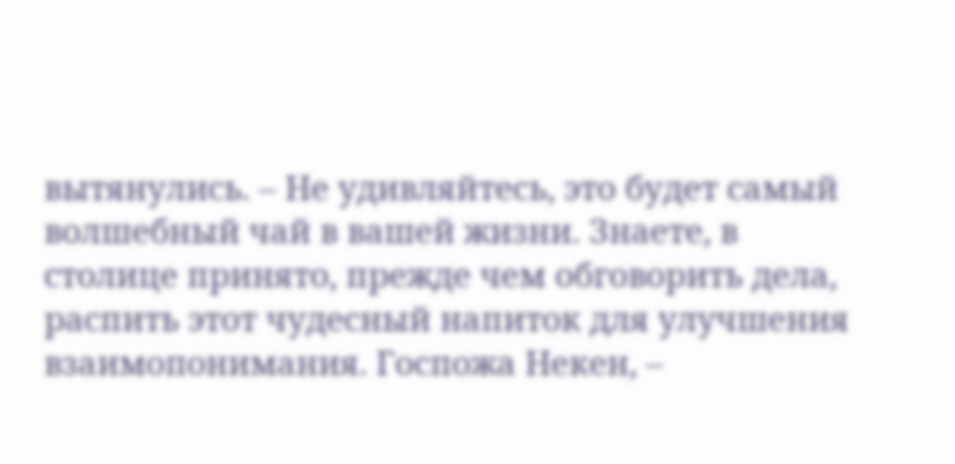вытянулись. – Не удивляйтесь, это будет самый волшебный чай в вашей жизни. Знаете, в столице принято, прежде чем обговорить дела, распить этот чудесный напиток для улучшения взаимопонимания. Госпожа Некен, –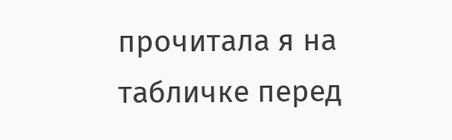прочитала я на табличке перед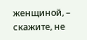женщиной, – скажите, не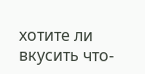хотите ли вкусить что-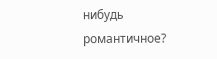нибудь романтичное?